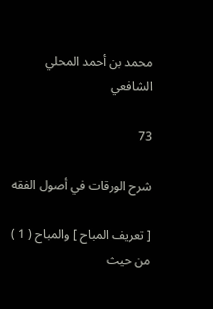محمد بن أحمد المحلي الشافعي

73

شرح الورقات في أصول الفقه

[ تعريف المباح ] والمباح ( 1 ) من حيث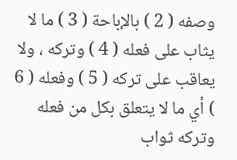وصفه ( 2 ) بالإباحة ( 3 ) ما لا يثاب على فعله ( 4 ) وتركه ، ولا يعاقب على تركه ( 5 ) وفعله ( 6 ) أي ما لا يتعلق بكل من فعله وتركه ثواب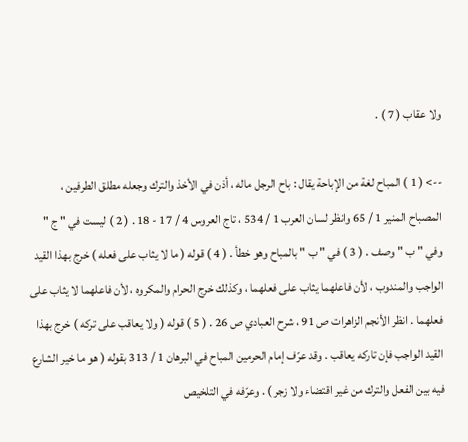ولا عقاب ( 7 ) .

--> ( 1 ) المباح لغة من الإباحة يقال : باح الرجل ماله ، أذن في الأخذ والترك وجعله مطلق الطرفين ، المصباح المنير 1 / 65 وانظر لسان العرب 1 / 534 ، تاج العروس 4 / 17 - 18 . ( 2 ) ليست في " ج " وفي " ب " وصف . ( 3 ) في " ب " بالمباح وهو خطأ . ( 4 ) قوله ( ما لا يثاب على فعله ) خرج بهذا القيد الواجب والمندوب ، لأن فاعلهما يثاب على فعلهما ، وكذلك خرج الحرام والمكروه ، لأن فاعلهما لا يثاب على فعلهما . انظر الأنجم الزاهرات ص 91 ، شرح العبادي ص 26 . ( 5 ) قوله ( ولا يعاقب على تركه ) خرج بهذا القيد الواجب فإن تاركه يعاقب . وقد عرّف إمام الحرمين المباح في البرهان 1 / 313 بقوله ( هو ما خير الشارع فيه بين الفعل والترك من غير اقتضاء ولا زجر ) . وعرّفه في التلخيص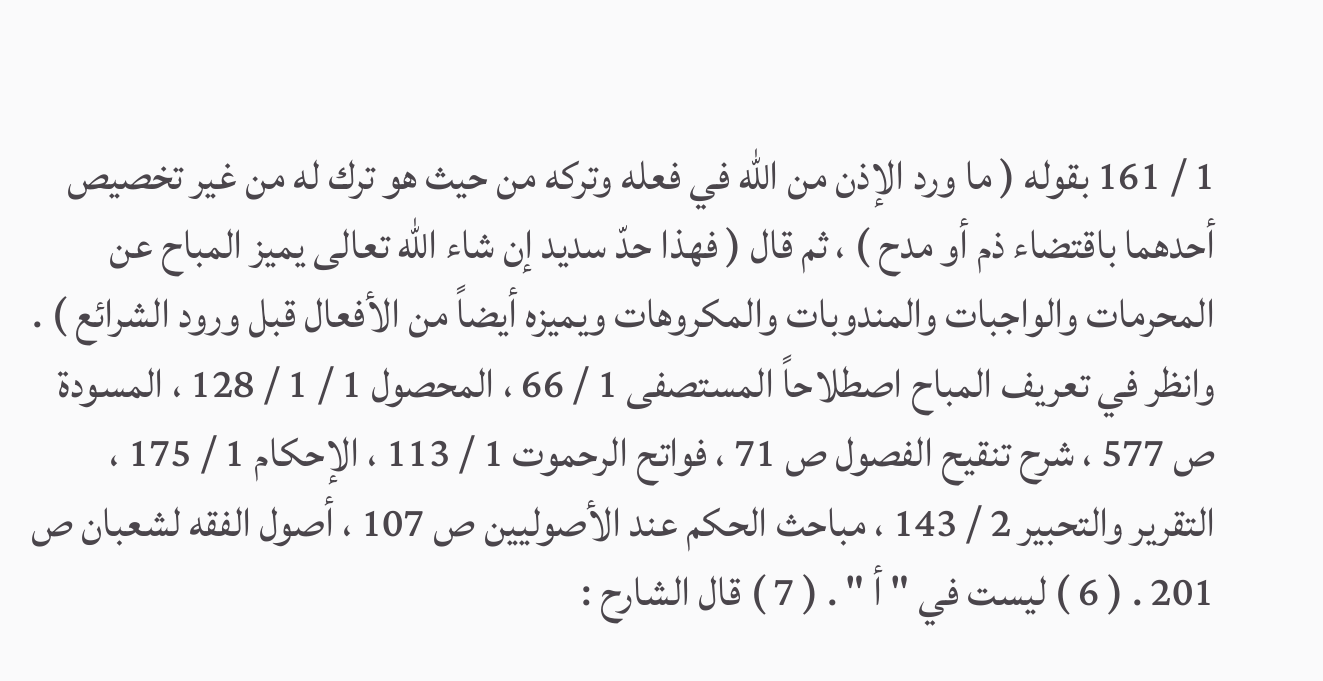1 / 161 بقوله ( ما ورد الإذن من الله في فعله وتركه من حيث هو ترك له من غير تخصيص أحدهما باقتضاء ذم أو مدح ) ، ثم قال ( فهذا حدّ سديد إن شاء الله تعالى يميز المباح عن المحرمات والواجبات والمندوبات والمكروهات ويميزه أيضاً من الأفعال قبل ورود الشرائع ) . وانظر في تعريف المباح اصطلاحاً المستصفى 1 / 66 ، المحصول 1 / 1 / 128 ، المسودة ص 577 ، شرح تنقيح الفصول ص 71 ، فواتح الرحموت 1 / 113 ، الإحكام 1 / 175 ، التقرير والتحبير 2 / 143 ، مباحث الحكم عند الأصوليين ص 107 ، أصول الفقه لشعبان ص 201 . ( 6 ) ليست في " أ " . ( 7 ) قال الشارح :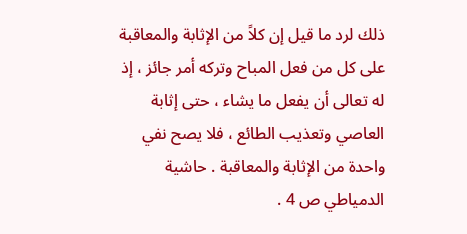ذلك لرد ما قيل إن كلاً من الإثابة والمعاقبة على كل من فعل المباح وتركه أمر جائز ، إذ له تعالى أن يفعل ما يشاء ، حتى إثابة العاصي وتعذيب الطائع ، فلا يصح نفي واحدة من الإثابة والمعاقبة . حاشية الدمياطي ص 4 .